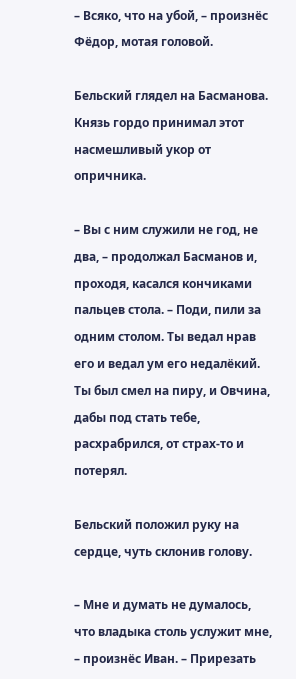– Всяко, что на убой, – произнёс Фёдор, мотая головой.

Бельский глядел на Басманова. Князь гордо принимал этот насмешливый укор от опричника.

– Вы с ним служили не год, не два, – продолжал Басманов и, проходя, касался кончиками пальцев стола. – Поди, пили за одним столом. Ты ведал нрав его и ведал ум его недалёкий. Ты был смел на пиру, и Овчина, дабы под стать тебе, расхрабрился, от страх-то и потерял.

Бельский положил руку на сердце, чуть склонив голову.

– Мне и думать не думалось, что владыка столь услужит мне, – произнёс Иван. – Прирезать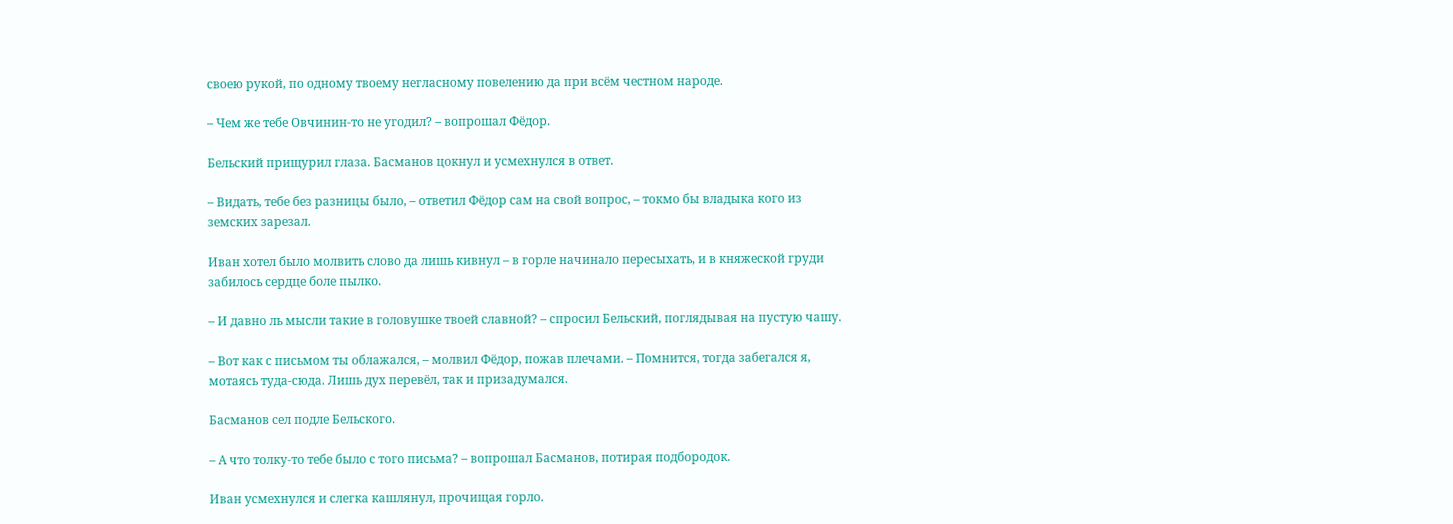своею рукой, по одному твоему негласному повелению да при всём честном народе.

– Чем же тебе Овчинин-то не угодил? – вопрошал Фёдор.

Бельский прищурил глаза. Басманов цокнул и усмехнулся в ответ.

– Видать, тебе без разницы было, – ответил Фёдор сам на свой вопрос, – токмо бы владыка кого из земских зарезал.

Иван хотел было молвить слово да лишь кивнул – в горле начинало пересыхать, и в княжеской груди забилось сердце боле пылко.

– И давно ль мысли такие в головушке твоей славной? – спросил Бельский, поглядывая на пустую чашу.

– Вот как с письмом ты облажался, – молвил Фёдор, пожав плечами. – Помнится, тогда забегался я, мотаясь туда-сюда. Лишь дух перевёл, так и призадумался.

Басманов сел подле Бельского.

– А что толку-то тебе было с того письма? – вопрошал Басманов, потирая подбородок.

Иван усмехнулся и слегка кашлянул, прочищая горло.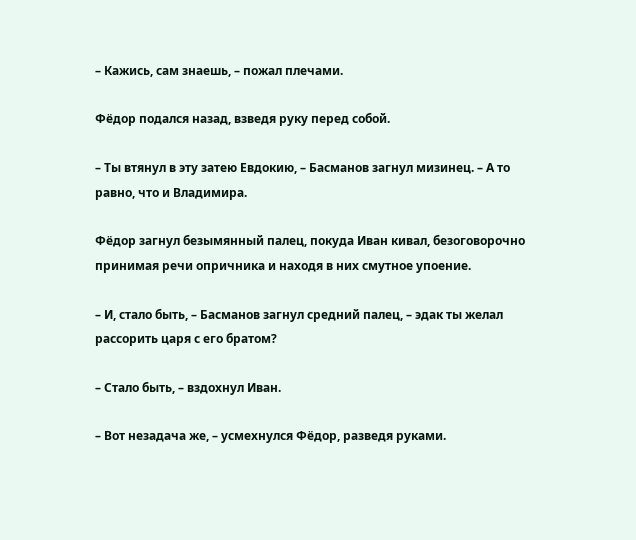– Кажись, сам знаешь, – пожал плечами.

Фёдор подался назад, взведя руку перед собой.

– Ты втянул в эту затею Евдокию, – Басманов загнул мизинец. – А то равно, что и Владимира.

Фёдор загнул безымянный палец, покуда Иван кивал, безоговорочно принимая речи опричника и находя в них смутное упоение.

– И, стало быть, – Басманов загнул средний палец, – эдак ты желал рассорить царя с его братом?

– Стало быть, – вздохнул Иван.

– Вот незадача же, – усмехнулся Фёдор, разведя руками.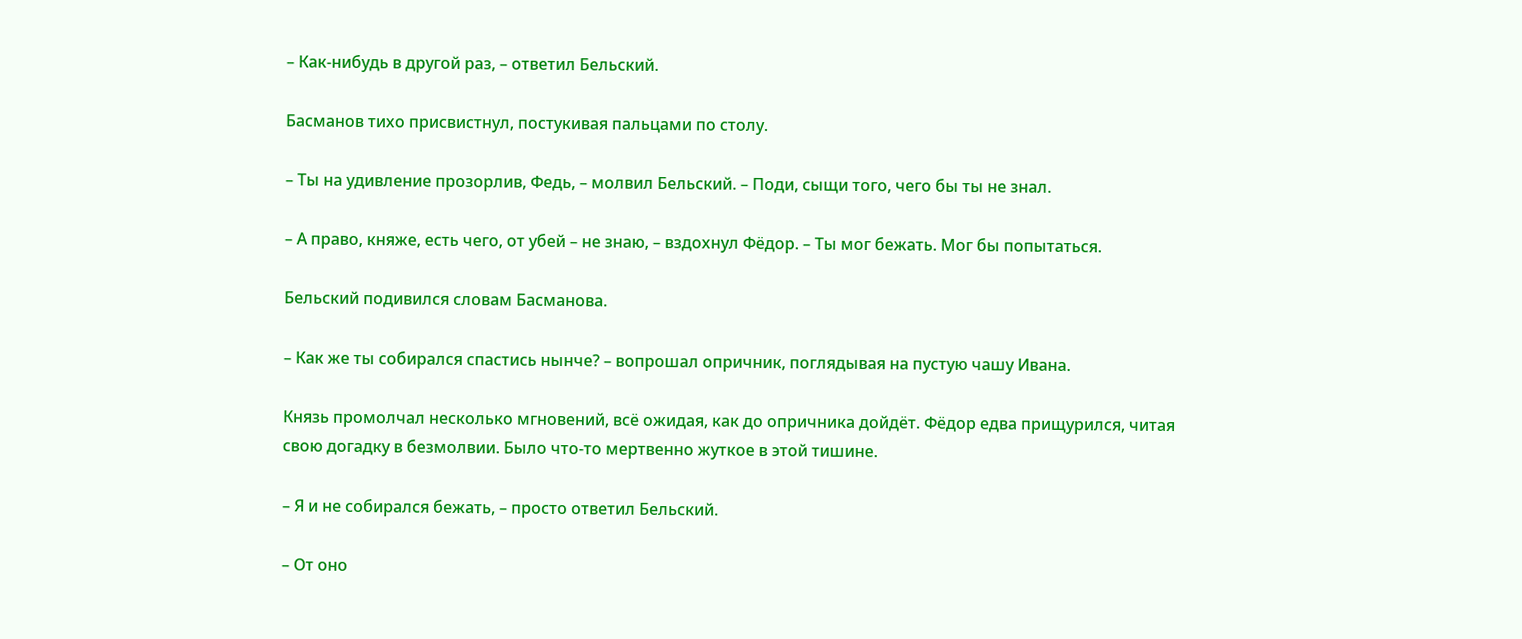– Как-нибудь в другой раз, – ответил Бельский.

Басманов тихо присвистнул, постукивая пальцами по столу.

– Ты на удивление прозорлив, Федь, – молвил Бельский. – Поди, сыщи того, чего бы ты не знал.

– А право, княже, есть чего, от убей – не знаю, – вздохнул Фёдор. – Ты мог бежать. Мог бы попытаться.

Бельский подивился словам Басманова.

– Как же ты собирался спастись нынче? – вопрошал опричник, поглядывая на пустую чашу Ивана.

Князь промолчал несколько мгновений, всё ожидая, как до опричника дойдёт. Фёдор едва прищурился, читая свою догадку в безмолвии. Было что-то мертвенно жуткое в этой тишине.

– Я и не собирался бежать, – просто ответил Бельский.

– От оно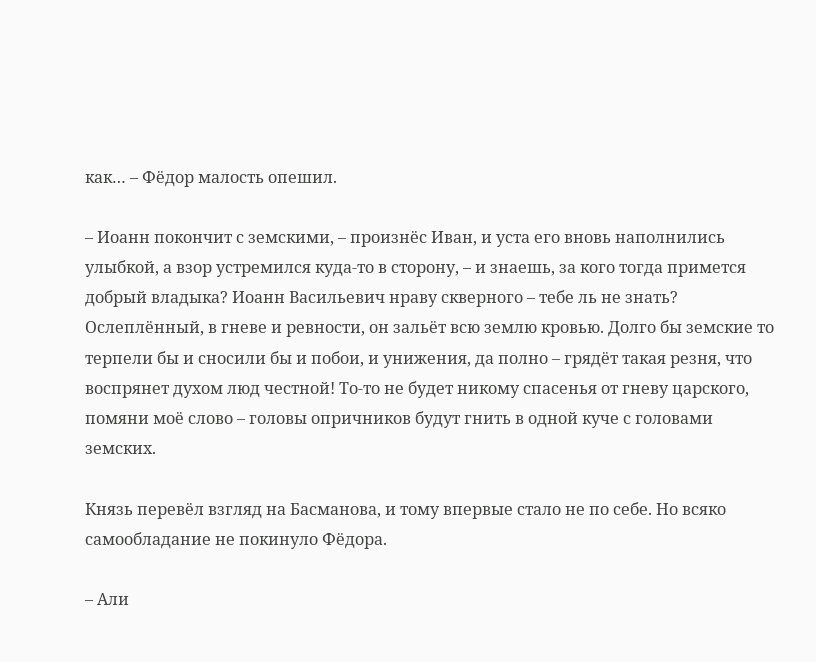как… – Фёдор малость опешил.

– Иоанн покончит с земскими, – произнёс Иван, и уста его вновь наполнились улыбкой, а взор устремился куда-то в сторону, – и знаешь, за кого тогда примется добрый владыка? Иоанн Васильевич нраву скверного – тебе ль не знать? Ослеплённый, в гневе и ревности, он зальёт всю землю кровью. Долго бы земские то терпели бы и сносили бы и побои, и унижения, да полно – грядёт такая резня, что воспрянет духом люд честной! То-то не будет никому спасенья от гневу царского, помяни моё слово – головы опричников будут гнить в одной куче с головами земских.

Князь перевёл взгляд на Басманова, и тому впервые стало не по себе. Но всяко самообладание не покинуло Фёдора.

– Али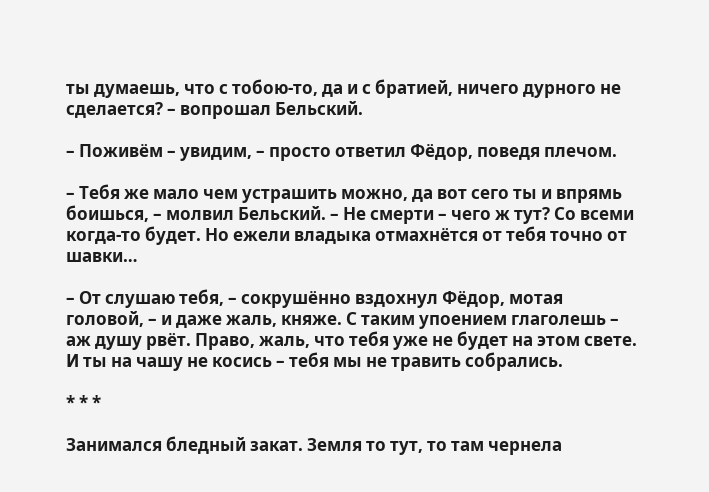ты думаешь, что с тобою-то, да и с братией, ничего дурного не сделается? – вопрошал Бельский.

– Поживём – увидим, – просто ответил Фёдор, поведя плечом.

– Тебя же мало чем устрашить можно, да вот сего ты и впрямь боишься, – молвил Бельский. – Не смерти – чего ж тут? Со всеми когда-то будет. Но ежели владыка отмахнётся от тебя точно от шавки…

– От слушаю тебя, – сокрушённо вздохнул Фёдор, мотая головой, – и даже жаль, княже. С таким упоением глаголешь – аж душу рвёт. Право, жаль, что тебя уже не будет на этом свете. И ты на чашу не косись – тебя мы не травить собрались.

* * *

Занимался бледный закат. Земля то тут, то там чернела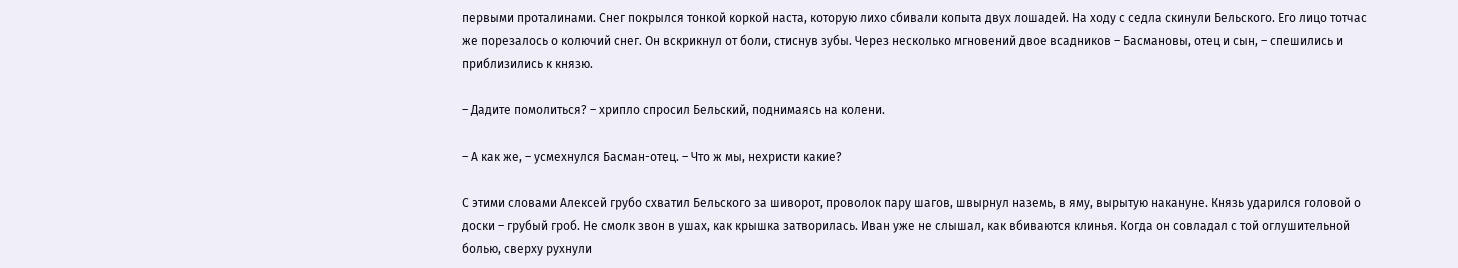первыми проталинами. Снег покрылся тонкой коркой наста, которую лихо сбивали копыта двух лошадей. На ходу с седла скинули Бельского. Его лицо тотчас же порезалось о колючий снег. Он вскрикнул от боли, стиснув зубы. Через несколько мгновений двое всадников – Басмановы, отец и сын, – спешились и приблизились к князю.

– Дадите помолиться? – хрипло спросил Бельский, поднимаясь на колени.

– А как же, – усмехнулся Басман-отец. – Что ж мы, нехристи какие?

С этими словами Алексей грубо схватил Бельского за шиворот, проволок пару шагов, швырнул наземь, в яму, вырытую накануне. Князь ударился головой о доски – грубый гроб. Не смолк звон в ушах, как крышка затворилась. Иван уже не слышал, как вбиваются клинья. Когда он совладал с той оглушительной болью, сверху рухнули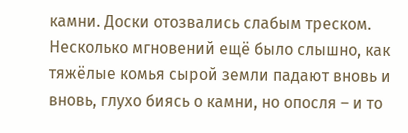камни. Доски отозвались слабым треском. Несколько мгновений ещё было слышно, как тяжёлые комья сырой земли падают вновь и вновь, глухо биясь о камни, но опосля – и то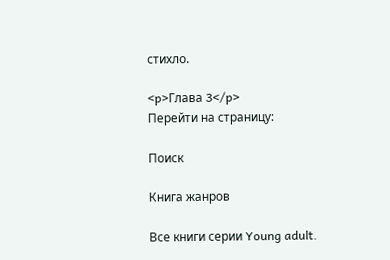стихло.

<p>Глава 3</p>
Перейти на страницу:

Поиск

Книга жанров

Все книги серии Young adult.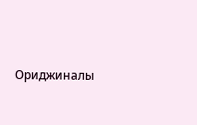Ориджиналы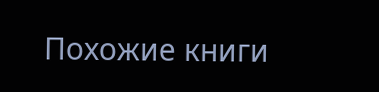Похожие книги